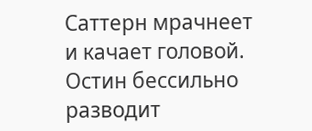Саттерн мрачнеет и качает головой. Остин бессильно разводит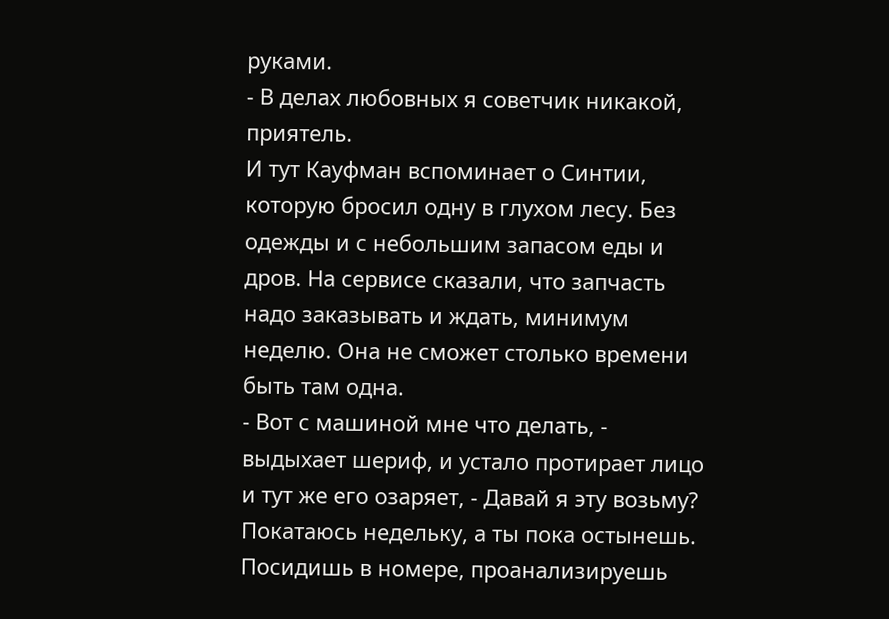руками.
- В делах любовных я советчик никакой, приятель.
И тут Кауфман вспоминает о Синтии, которую бросил одну в глухом лесу. Без одежды и с небольшим запасом еды и дров. На сервисе сказали, что запчасть надо заказывать и ждать, минимум неделю. Она не сможет столько времени быть там одна.
- Вот с машиной мне что делать, - выдыхает шериф, и устало протирает лицо и тут же его озаряет, - Давай я эту возьму? Покатаюсь недельку, а ты пока остынешь. Посидишь в номере, проанализируешь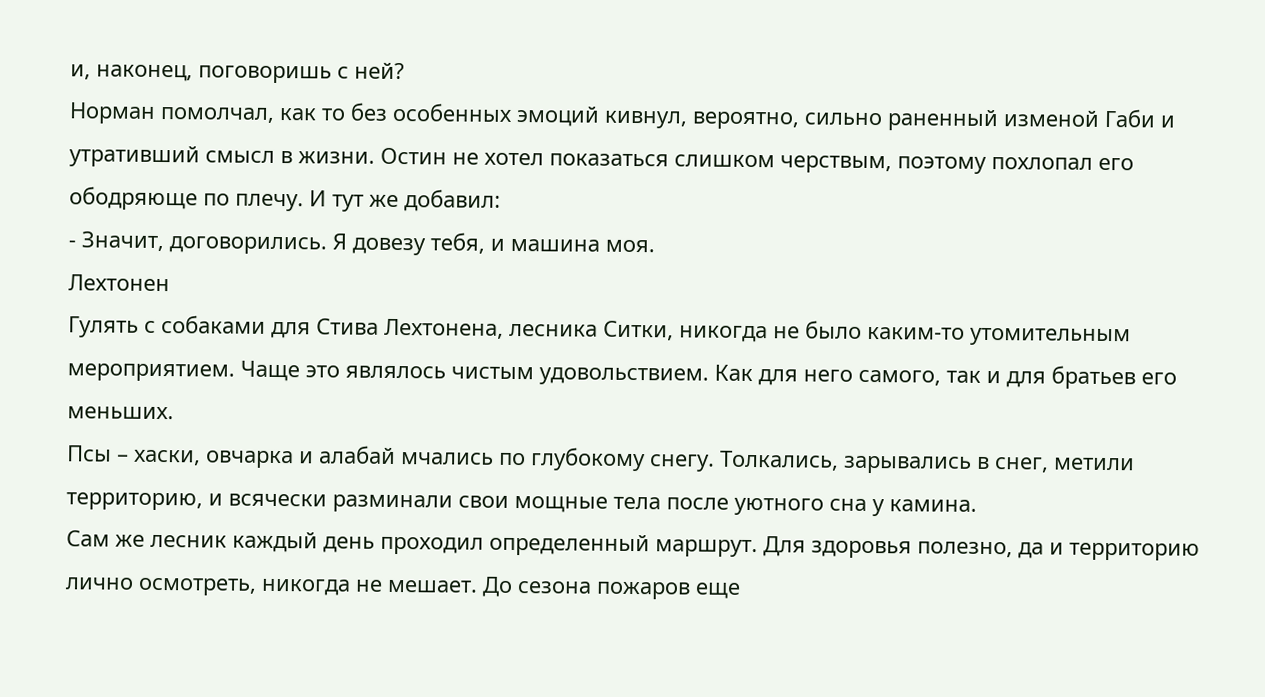и, наконец, поговоришь с ней?
Норман помолчал, как то без особенных эмоций кивнул, вероятно, сильно раненный изменой Габи и утративший смысл в жизни. Остин не хотел показаться слишком черствым, поэтому похлопал его ободряюще по плечу. И тут же добавил:
- Значит, договорились. Я довезу тебя, и машина моя.
Лехтонен
Гулять с собаками для Стива Лехтонена, лесника Ситки, никогда не было каким-то утомительным мероприятием. Чаще это являлось чистым удовольствием. Как для него самого, так и для братьев его меньших.
Псы – хаски, овчарка и алабай мчались по глубокому снегу. Толкались, зарывались в снег, метили территорию, и всячески разминали свои мощные тела после уютного сна у камина.
Сам же лесник каждый день проходил определенный маршрут. Для здоровья полезно, да и территорию лично осмотреть, никогда не мешает. До сезона пожаров еще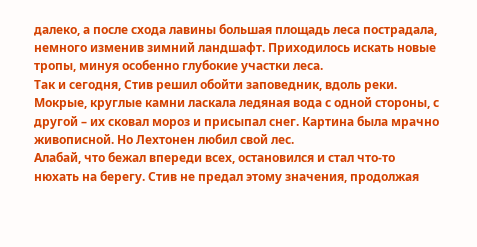далеко, а после схода лавины большая площадь леса пострадала, немного изменив зимний ландшафт. Приходилось искать новые тропы, минуя особенно глубокие участки леса.
Так и сегодня, Стив решил обойти заповедник, вдоль реки.
Мокрые, круглые камни ласкала ледяная вода с одной стороны, с другой – их сковал мороз и присыпал снег. Картина была мрачно живописной. Но Лехтонен любил свой лес.
Алабай, что бежал впереди всех, остановился и стал что-то нюхать на берегу. Стив не предал этому значения, продолжая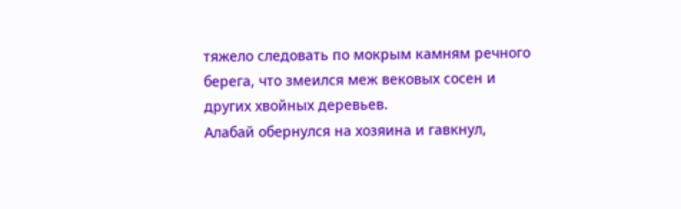тяжело следовать по мокрым камням речного берега, что змеился меж вековых сосен и других хвойных деревьев.
Алабай обернулся на хозяина и гавкнул,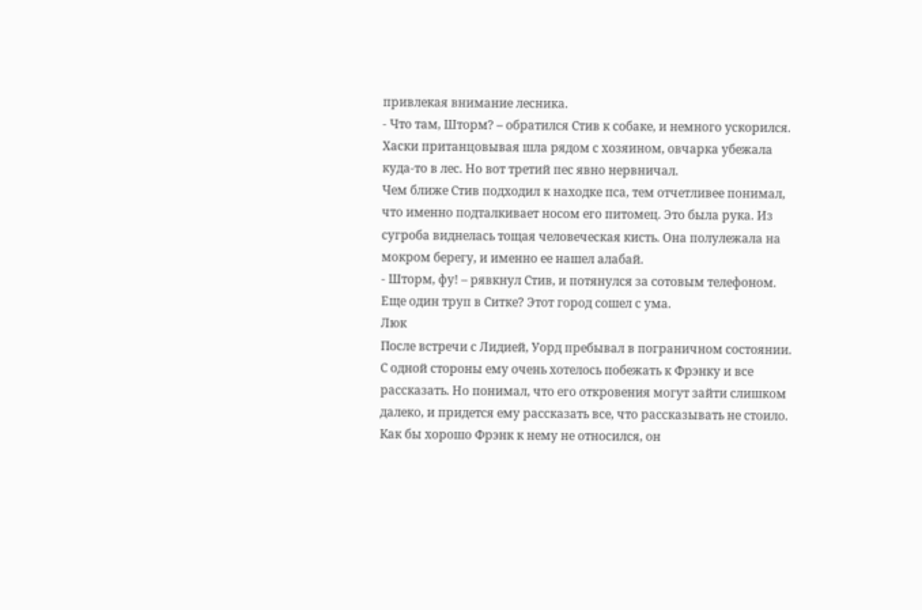привлекая внимание лесника.
- Что там, Шторм? – обратился Стив к собаке, и немного ускорился.
Хаски пританцовывая шла рядом с хозяином, овчарка убежала куда-то в лес. Но вот третий пес явно нервничал.
Чем ближе Стив подходил к находке пса, тем отчетливее понимал, что именно подталкивает носом его питомец. Это была рука. Из сугроба виднелась тощая человеческая кисть. Она полулежала на мокром берегу, и именно ее нашел алабай.
- Шторм, фу! – рявкнул Стив, и потянулся за сотовым телефоном.
Еще один труп в Ситке? Этот город сошел с ума.
Люк
После встречи с Лидией, Уорд пребывал в пограничном состоянии. С одной стороны ему очень хотелось побежать к Фрэнку и все рассказать. Но понимал, что его откровения могут зайти слишком далеко, и придется ему рассказать все, что рассказывать не стоило.
Как бы хорошо Фрэнк к нему не относился, он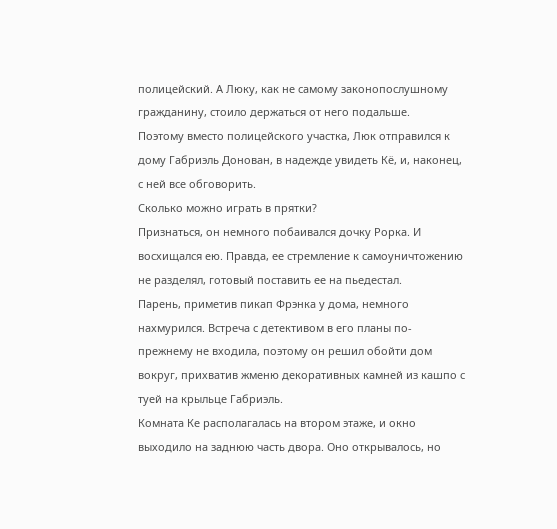полицейский. А Люку, как не самому законопослушному гражданину, стоило держаться от него подальше.
Поэтому вместо полицейского участка, Люк отправился к дому Габриэль Донован, в надежде увидеть Кё, и, наконец, с ней все обговорить.
Сколько можно играть в прятки?
Признаться, он немного побаивался дочку Рорка. И восхищался ею. Правда, ее стремление к самоуничтожению не разделял, готовый поставить ее на пьедестал.
Парень, приметив пикап Фрэнка у дома, немного нахмурился. Встреча с детективом в его планы по-прежнему не входила, поэтому он решил обойти дом вокруг, прихватив жменю декоративных камней из кашпо с туей на крыльце Габриэль.
Комната Ке располагалась на втором этаже, и окно выходило на заднюю часть двора. Оно открывалось, но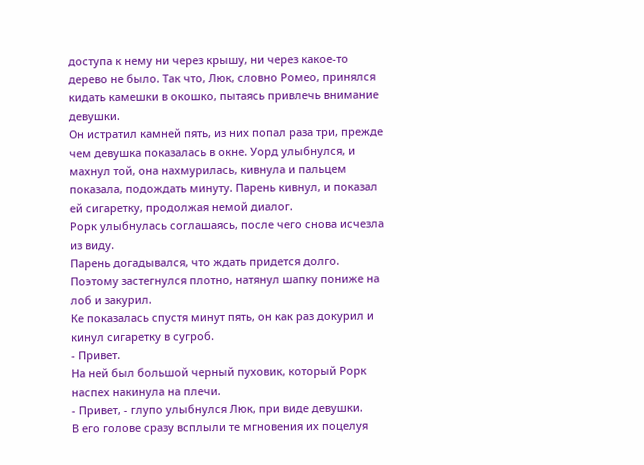доступа к нему ни через крышу, ни через какое-то дерево не было. Так что, Люк, словно Ромео, принялся кидать камешки в окошко, пытаясь привлечь внимание девушки.
Он истратил камней пять, из них попал раза три, прежде чем девушка показалась в окне. Уорд улыбнулся, и махнул той, она нахмурилась, кивнула и пальцем показала, подождать минуту. Парень кивнул, и показал ей сигаретку, продолжая немой диалог.
Рорк улыбнулась соглашаясь, после чего снова исчезла из виду.
Парень догадывался, что ждать придется долго. Поэтому застегнулся плотно, натянул шапку пониже на лоб и закурил.
Ке показалась спустя минут пять, он как раз докурил и кинул сигаретку в сугроб.
- Привет.
На ней был большой черный пуховик, который Рорк наспех накинула на плечи.
- Привет, - глупо улыбнулся Люк, при виде девушки.
В его голове сразу всплыли те мгновения их поцелуя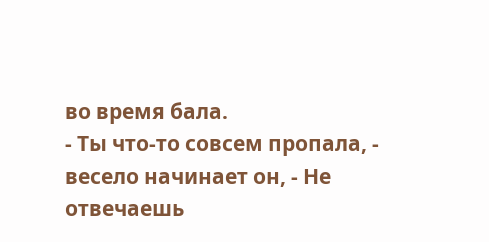во время бала.
- Ты что-то совсем пропала, - весело начинает он, - Не отвечаешь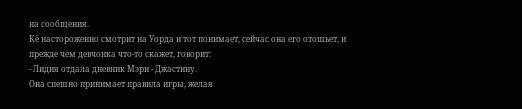на сообщения.
Кё настороженно смотрит на Уорда и тот понимает, сейчас она его отошьет, и прежде чем девчонка что-то скажет, говорит:
- Лидия отдала дневник Мэри - Джастину.
Она спешно принимает правила игры, желая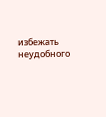избежать неудобного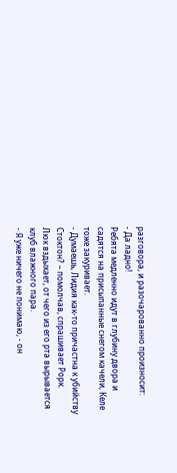разговора, и разочарованно произносит:
- Да ладно!
Ребята медленно идут в глубину двора и садятся на присыпанные снегом качели, Келе тоже закуривает.
- Думаешь, Лидия как-то причастна к убийству Стоктон? – помолчав, спрашивает Рорк.
Люк вздыхает, от чего из его рта вырывается клуб влажного пара.
- Я уже ничего не понимаю, - он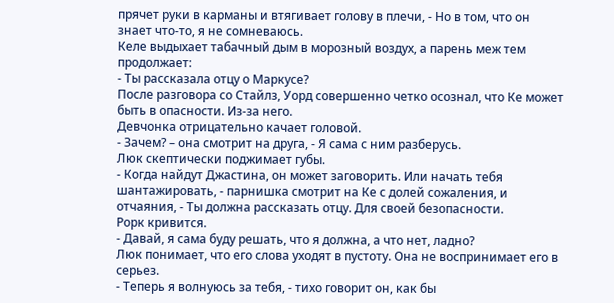прячет руки в карманы и втягивает голову в плечи, - Но в том, что он знает что-то, я не сомневаюсь.
Келе выдыхает табачный дым в морозный воздух, а парень меж тем продолжает:
- Ты рассказала отцу о Маркусе?
После разговора со Стайлз, Уорд совершенно четко осознал, что Ке может быть в опасности. Из-за него.
Девчонка отрицательно качает головой.
- Зачем? – она смотрит на друга, - Я сама с ним разберусь.
Люк скептически поджимает губы.
- Когда найдут Джастина, он может заговорить. Или начать тебя шантажировать, - парнишка смотрит на Ке с долей сожаления, и отчаяния, - Ты должна рассказать отцу. Для своей безопасности.
Рорк кривится.
- Давай, я сама буду решать, что я должна, а что нет, ладно?
Люк понимает, что его слова уходят в пустоту. Она не воспринимает его в серьез.
- Теперь я волнуюсь за тебя, - тихо говорит он, как бы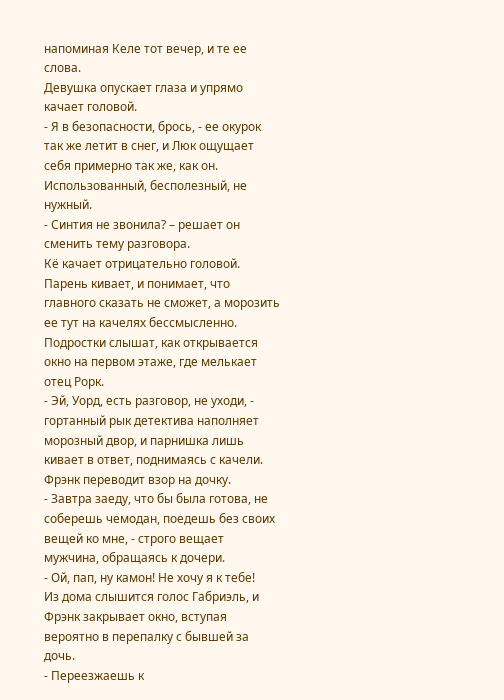напоминая Келе тот вечер, и те ее слова.
Девушка опускает глаза и упрямо качает головой.
- Я в безопасности, брось, - ее окурок так же летит в снег, и Люк ощущает себя примерно так же, как он.
Использованный, бесполезный, не нужный.
- Синтия не звонила? – решает он сменить тему разговора.
Кё качает отрицательно головой.
Парень кивает, и понимает, что главного сказать не сможет, а морозить ее тут на качелях бессмысленно.
Подростки слышат, как открывается окно на первом этаже, где мелькает отец Рорк.
- Эй, Уорд, есть разговор, не уходи, - гортанный рык детектива наполняет морозный двор, и парнишка лишь кивает в ответ, поднимаясь с качели.
Фрэнк переводит взор на дочку.
- Завтра заеду, что бы была готова, не соберешь чемодан, поедешь без своих вещей ко мне, - строго вещает мужчина, обращаясь к дочери.
- Ой, пап, ну камон! Не хочу я к тебе!
Из дома слышится голос Габриэль, и Фрэнк закрывает окно, вступая вероятно в перепалку с бывшей за дочь.
- Переезжаешь к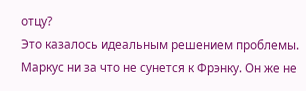отцу?
Это казалось идеальным решением проблемы. Маркус ни за что не сунется к Фрэнку. Он же не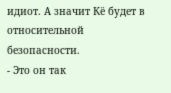идиот. А значит Кё будет в относительной безопасности.
- Это он так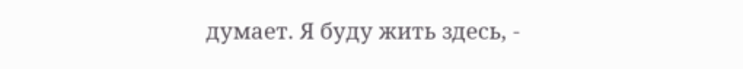думает. Я буду жить здесь, -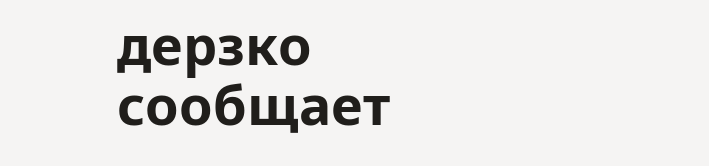дерзко сообщает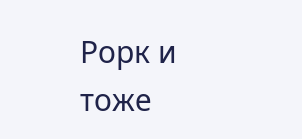Рорк и тоже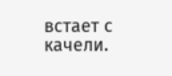встает с качели.